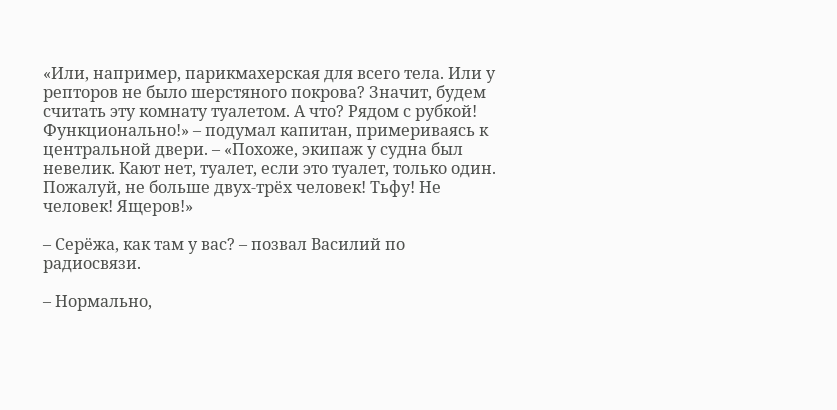«Или, например, парикмахерская для всего тела. Или у репторов не было шерстяного покрова? Значит, будем считать эту комнату туалетом. А что? Рядом с рубкой! Функционально!» – подумал капитан, примериваясь к центральной двери. – «Похоже, экипаж у судна был невелик. Кают нет, туалет, если это туалет, только один. Пожалуй, не больше двух-трёх человек! Тьфу! Не человек! Ящеров!»

– Серёжа, как там у вас? – позвал Василий по радиосвязи.

– Нормально,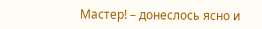Мастер! – донеслось ясно и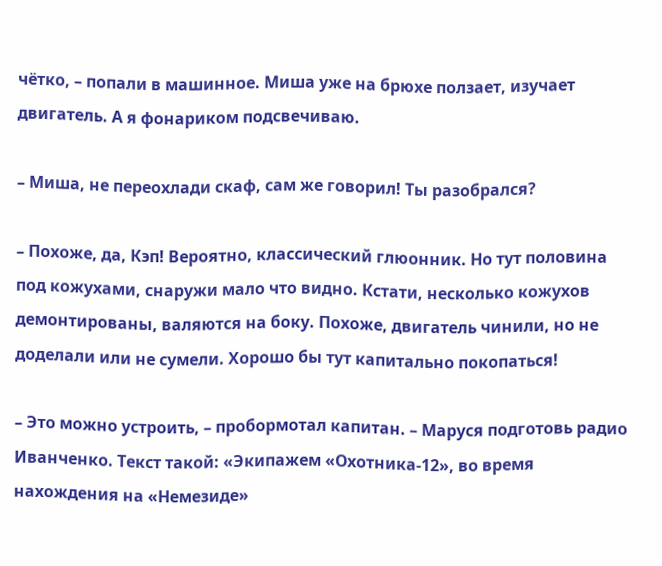чётко, – попали в машинное. Миша уже на брюхе ползает, изучает двигатель. А я фонариком подсвечиваю.

– Миша, не переохлади скаф, сам же говорил! Ты разобрался?

– Похоже, да, Кэп! Вероятно, классический глюонник. Но тут половина под кожухами, снаружи мало что видно. Кстати, несколько кожухов демонтированы, валяются на боку. Похоже, двигатель чинили, но не доделали или не сумели. Хорошо бы тут капитально покопаться!

– Это можно устроить, – пробормотал капитан. – Маруся подготовь радио Иванченко. Текст такой: «Экипажем «Охотника-12», во время нахождения на «Немезиде»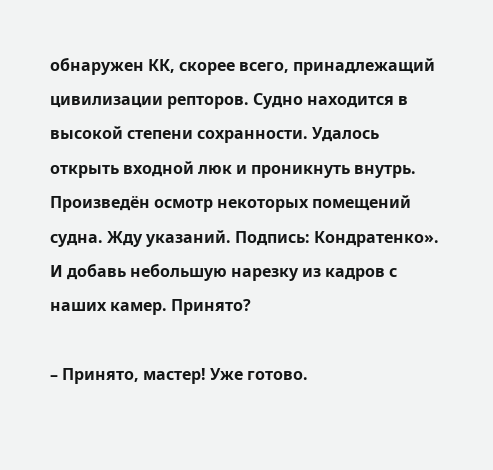обнаружен КК, скорее всего, принадлежащий цивилизации репторов. Судно находится в высокой степени сохранности. Удалось открыть входной люк и проникнуть внутрь. Произведён осмотр некоторых помещений судна. Жду указаний. Подпись: Кондратенко». И добавь небольшую нарезку из кадров с наших камер. Принято?

– Принято, мастер! Уже готово.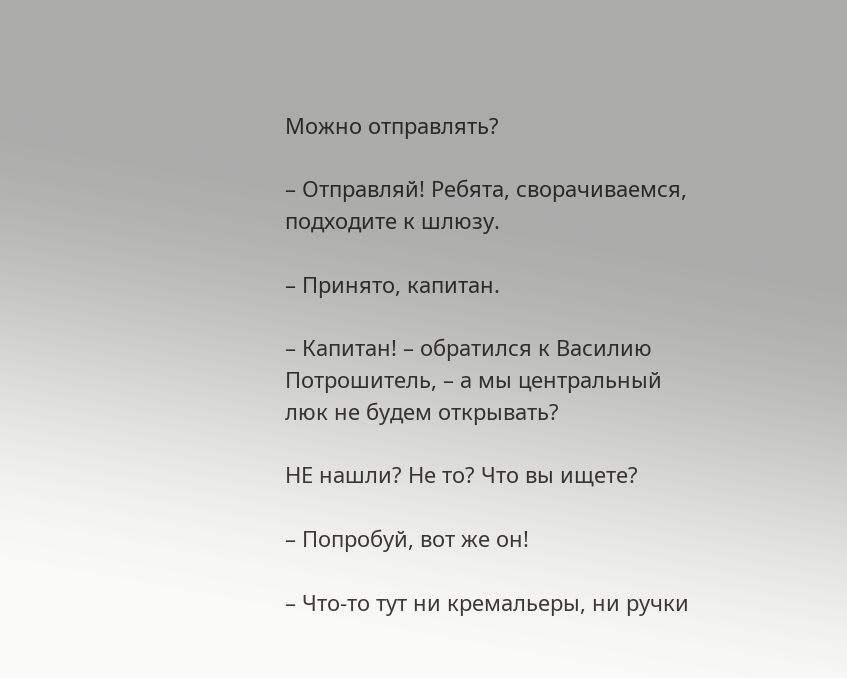Можно отправлять?

– Отправляй! Ребята, сворачиваемся, подходите к шлюзу.

– Принято, капитан.

– Капитан! – обратился к Василию Потрошитель, – а мы центральный люк не будем открывать?

НЕ нашли? Не то? Что вы ищете?

– Попробуй, вот же он!

– Что-то тут ни кремальеры, ни ручки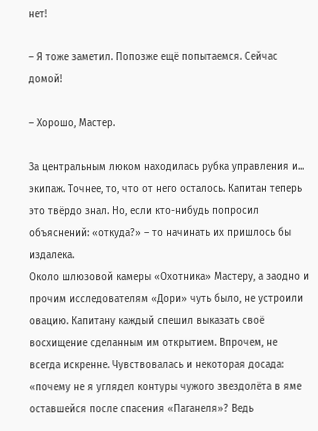нет!

– Я тоже заметил. Попозже ещё попытаемся. Сейчас домой!

– Хорошо, Мастер.

За центральным люком находилась рубка управления и... экипаж. Точнее, то, что от него осталось. Капитан теперь это твёрдо знал. Но, если кто-нибудь попросил объяснений: «откуда?» – то начинать их пришлось бы издалека.
Около шлюзовой камеры «Охотника» Мастеру, а заодно и  прочим исследователям «Дори» чуть было, не устроили овацию. Капитану каждый спешил выказать своё восхищение сделанным им открытием. Впрочем, не всегда искренне. Чувствовалась и некоторая досада: «почему не я углядел контуры чужого звездолёта в яме оставшейся после спасения «Паганеля»? Ведь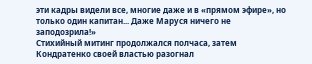эти кадры видели все, многие даже и в «прямом эфире», но только один капитан... Даже Маруся ничего не заподозрила!»
Стихийный митинг продолжался полчаса, затем Кондратенко своей властью разогнал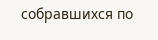собравшихся по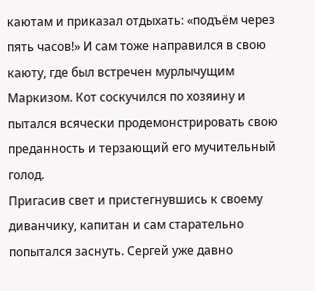каютам и приказал отдыхать: «подъём через пять часов!» И сам тоже направился в свою каюту, где был встречен мурлычущим Маркизом. Кот соскучился по хозяину и пытался всячески продемонстрировать свою преданность и терзающий его мучительный голод.
Пригасив свет и пристегнувшись к своему диванчику, капитан и сам старательно попытался заснуть. Сергей уже давно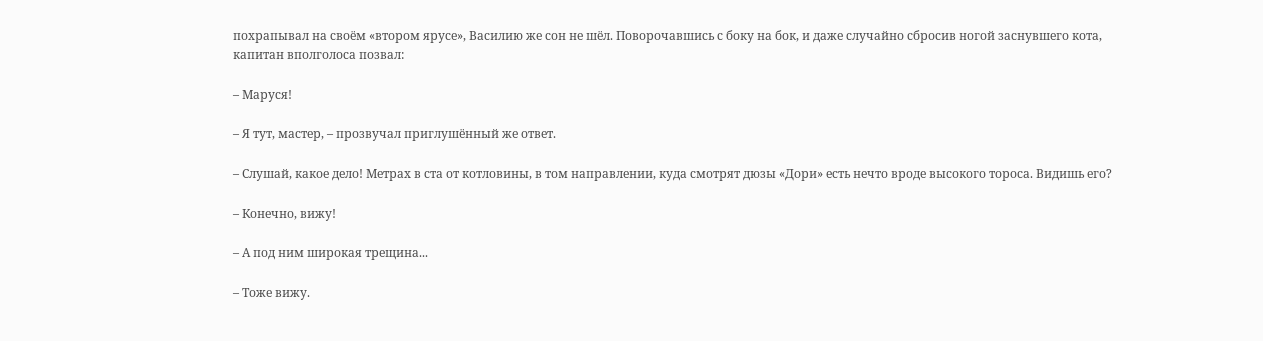похрапывал на своём «втором ярусе», Василию же сон не шёл. Поворочавшись с боку на бок, и даже случайно сбросив ногой заснувшего кота, капитан вполголоса позвал:

– Маруся!

– Я тут, мастер, – прозвучал приглушённый же ответ.

– Слушай, какое дело! Метрах в ста от котловины, в том направлении, куда смотрят дюзы «Дори» есть нечто вроде высокого тороса. Видишь его?

– Конечно, вижу!

– А под ним широкая трещина...

– Тоже вижу.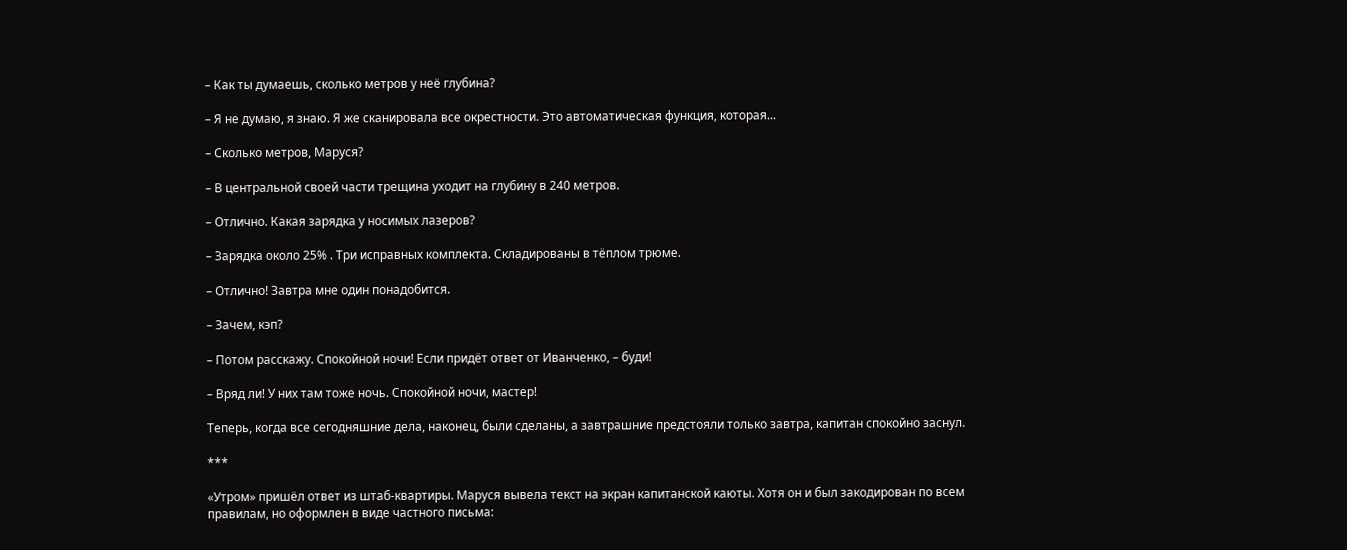– Как ты думаешь, сколько метров у неё глубина?

– Я не думаю, я знаю. Я же сканировала все окрестности. Это автоматическая функция, которая...

– Сколько метров, Маруся?

– В центральной своей части трещина уходит на глубину в 240 метров.

– Отлично. Какая зарядка у носимых лазеров?

– Зарядка около 25% . Три исправных комплекта. Складированы в тёплом трюме.

– Отлично! Завтра мне один понадобится.

– Зачем, кэп?

– Потом расскажу. Спокойной ночи! Если придёт ответ от Иванченко, – буди!

– Вряд ли! У них там тоже ночь. Спокойной ночи, мастер!

Теперь, когда все сегодняшние дела, наконец, были сделаны, а завтрашние предстояли только завтра, капитан спокойно заснул.

***

«Утром» пришёл ответ из штаб-квартиры. Маруся вывела текст на экран капитанской каюты. Хотя он и был закодирован по всем правилам, но оформлен в виде частного письма: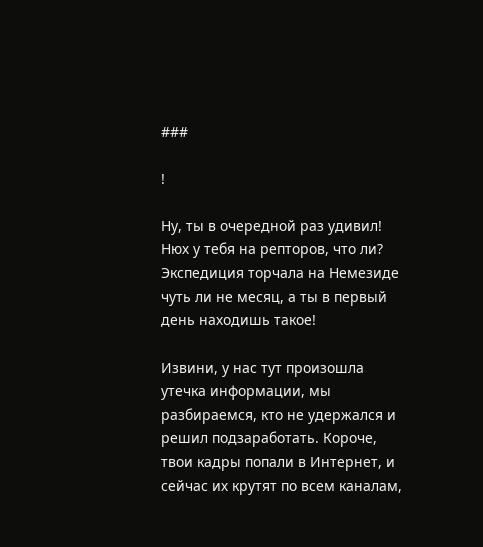###

!

Ну, ты в очередной раз удивил! Нюх у тебя на репторов, что ли? Экспедиция торчала на Немезиде чуть ли не месяц, а ты в первый день находишь такое!

Извини, у нас тут произошла утечка информации, мы разбираемся, кто не удержался и решил подзаработать. Короче, твои кадры попали в Интернет, и сейчас их крутят по всем каналам,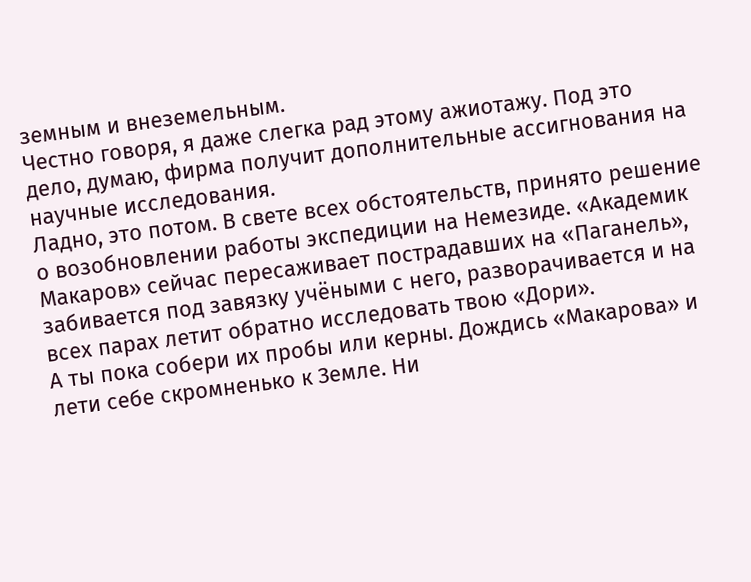земным и внеземельным.
Честно говоря, я даже слегка рад этому ажиотажу. Под это дело, думаю, фирма получит дополнительные ассигнования на научные исследования.
Ладно, это потом. В свете всех обстоятельств, принято решение о возобновлении работы экспедиции на Немезиде. «Академик Макаров» сейчас пересаживает пострадавших на «Паганель», забивается под завязку учёными с него, разворачивается и на всех парах летит обратно исследовать твою «Дори».
А ты пока собери их пробы или керны. Дождись «Макарова» и лети себе скромненько к Земле. Ни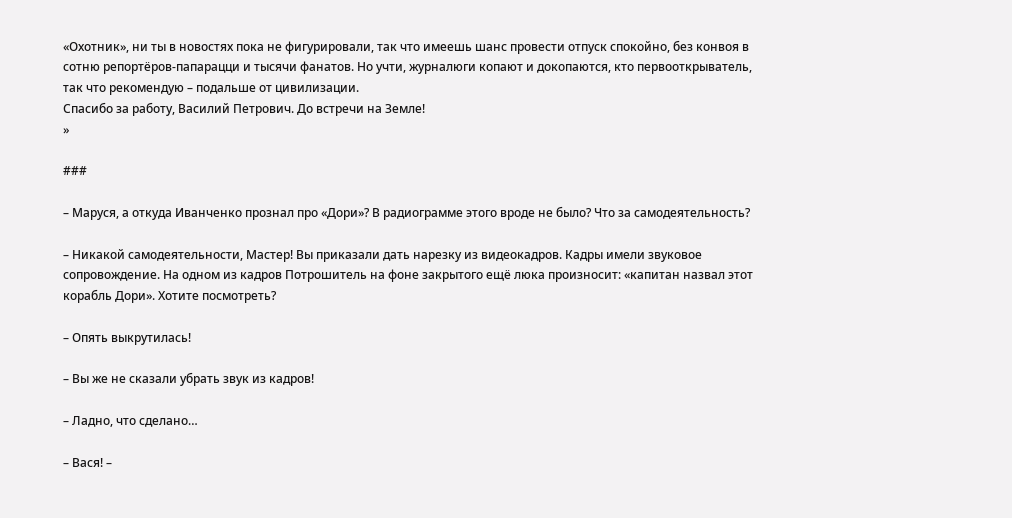«Охотник», ни ты в новостях пока не фигурировали, так что имеешь шанс провести отпуск спокойно, без конвоя в сотню репортёров-папарацци и тысячи фанатов. Но учти, журналюги копают и докопаются, кто первооткрыватель, так что рекомендую – подальше от цивилизации.
Спасибо за работу, Василий Петрович. До встречи на Земле!
»

###

– Маруся, а откуда Иванченко прознал про «Дори»? В радиограмме этого вроде не было? Что за самодеятельность?

– Никакой самодеятельности, Мастер! Вы приказали дать нарезку из видеокадров. Кадры имели звуковое сопровождение. На одном из кадров Потрошитель на фоне закрытого ещё люка произносит: «капитан назвал этот корабль Дори». Хотите посмотреть?

– Опять выкрутилась!

– Вы же не сказали убрать звук из кадров!

– Ладно, что сделано…

– Вася! –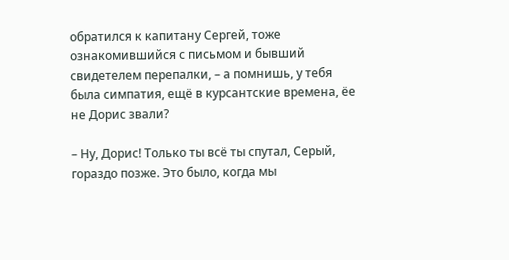обратился к капитану Сергей, тоже ознакомившийся с письмом и бывший свидетелем перепалки, – а помнишь, у тебя была симпатия, ещё в курсантские времена, ёе не Дорис звали?

– Ну, Дорис! Только ты всё ты спутал, Серый, гораздо позже. Это было, когда мы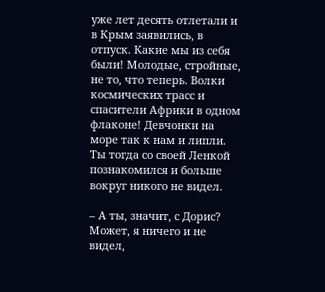уже лет десять отлетали и в Крым заявились, в отпуск. Какие мы из себя были! Молодые, стройные, не то, что теперь. Волки космических трасс и спасители Африки в одном флаконе! Девчонки на море так к нам и липли. Ты тогда со своей Ленкой познакомился и больше вокруг никого не видел.

– А ты, значит, с Дорис? Может, я ничего и не видел,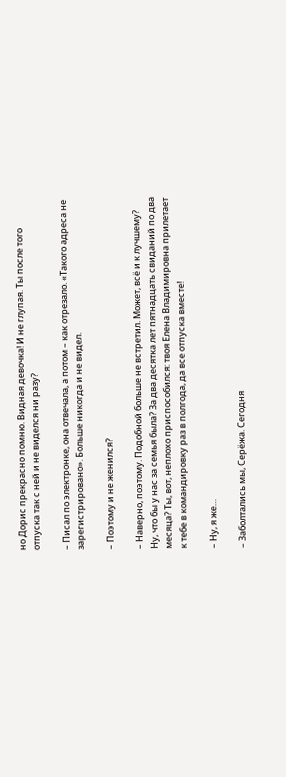но Дорис прекрасно помню. Видная девочка! И не глупая. Ты после того отпуска так с ней и не виделся ни разу?

– Писал по электронке, она отвечала, а потом – как отрезало. «Такого адреса не зарегистрировано». Больше никогда и не видел.

– Поэтому и не женился?

– Наверно, поэтому. Подобной больше не встретил. Может, всё и к лучшему? Ну, что бы у нас за семья была? За два десятка лет пятнадцать свиданий по два месяца? Ты, вот, неплохо приспособился: твоя Елена Владимировна прилетает к тебе в командировку раз в полгода, да все отпуска вместе!

– Ну, я же…

– Заболтались мы, Серёжа. Сегодня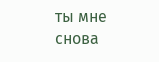ты мне снова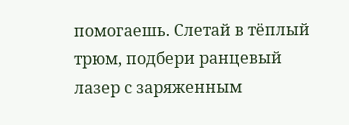помогаешь. Слетай в тёплый трюм, подбери ранцевый лазер с заряженным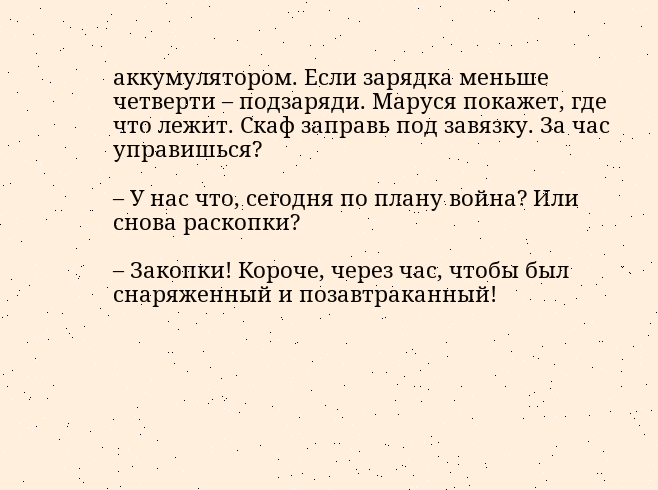аккумулятором. Если зарядка меньше четверти – подзаряди. Маруся покажет, где что лежит. Скаф заправь под завязку. За час управишься?

– У нас что, сегодня по плану война? Или снова раскопки?

– Закопки! Короче, через час, чтобы был снаряженный и позавтраканный!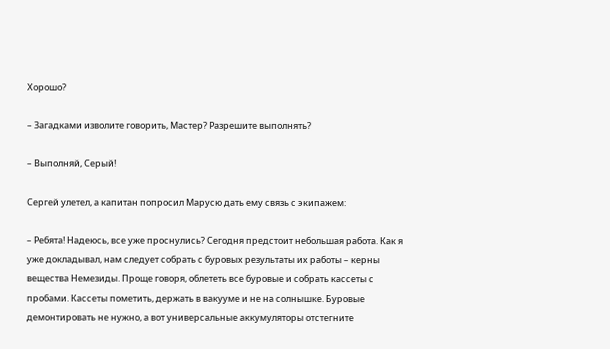Хорошо?

– Загадками изволите говорить, Мастер? Разрешите выполнять?

– Выполняй, Серый!

Сергей улетел, а капитан попросил Марусю дать ему связь с экипажем:

– Ребята! Надеюсь, все уже проснулись? Сегодня предстоит небольшая работа. Как я уже докладывал, нам следует собрать с буровых результаты их работы – керны вещества Немезиды. Проще говоря, облететь все буровые и собрать кассеты с пробами. Кассеты пометить, держать в вакууме и не на солнышке. Буровые демонтировать не нужно, а вот универсальные аккумуляторы отстегните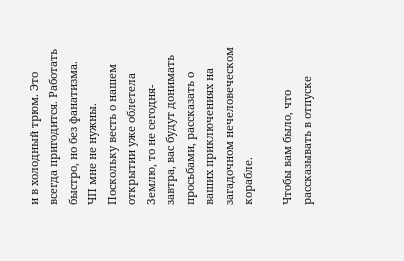и в холодный трюм. Это всегда пригодится. Работать быстро, но без фанатизма. ЧП мне не нужны. Поскольку весть о нашем открытии уже облетела Землю, то не сегодня-завтра, вас будут донимать просьбами, рассказать о ваших приключениях на загадочном нечеловеческом корабле.

Чтобы вам было, что рассказывать в отпуске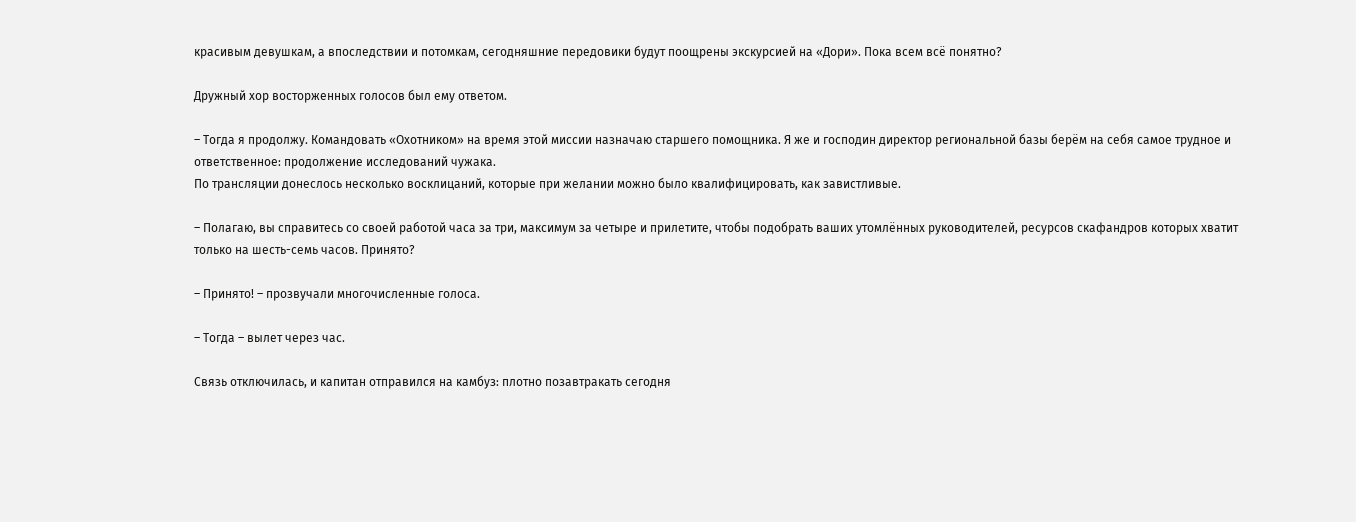красивым девушкам, а впоследствии и потомкам, сегодняшние передовики будут поощрены экскурсией на «Дори». Пока всем всё понятно?

Дружный хор восторженных голосов был ему ответом.

– Тогда я продолжу. Командовать «Охотником» на время этой миссии назначаю старшего помощника. Я же и господин директор региональной базы берём на себя самое трудное и ответственное: продолжение исследований чужака.
По трансляции донеслось несколько восклицаний, которые при желании можно было квалифицировать, как завистливые.

– Полагаю, вы справитесь со своей работой часа за три, максимум за четыре и прилетите, чтобы подобрать ваших утомлённых руководителей, ресурсов скафандров которых хватит только на шесть-семь часов. Принято?

– Принято! – прозвучали многочисленные голоса.

– Тогда – вылет через час.

Связь отключилась, и капитан отправился на камбуз: плотно позавтракать сегодня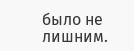было не лишним.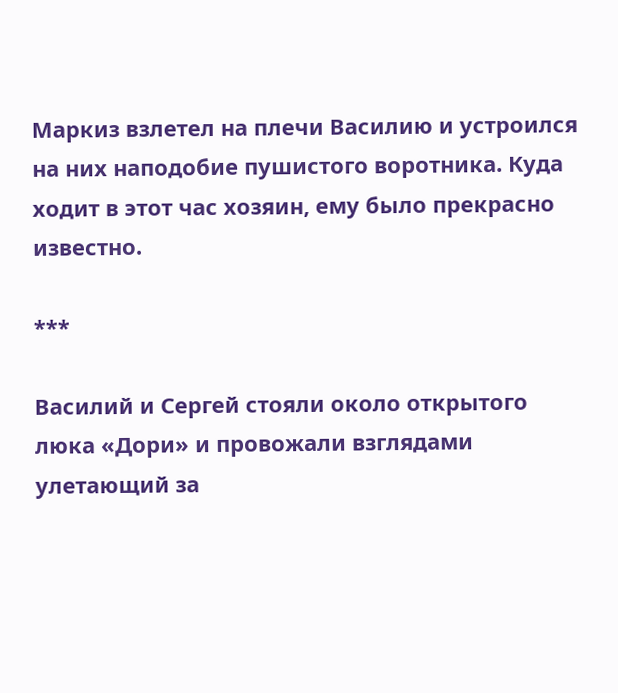Маркиз взлетел на плечи Василию и устроился на них наподобие пушистого воротника. Куда ходит в этот час хозяин, ему было прекрасно известно.

***

Василий и Сергей стояли около открытого люка «Дори» и провожали взглядами улетающий за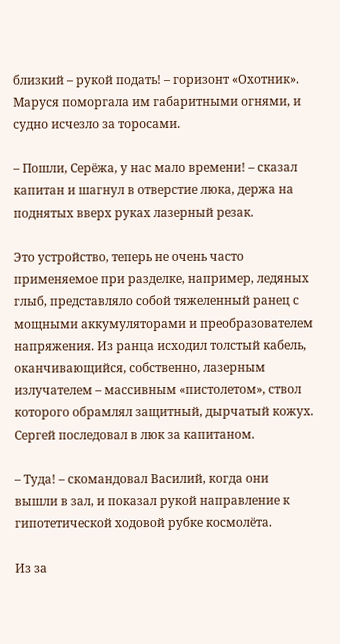близкий – рукой подать! – горизонт «Охотник». Маруся поморгала им габаритными огнями, и судно исчезло за торосами.

– Пошли, Серёжа, у нас мало времени! – сказал капитан и шагнул в отверстие люка, держа на поднятых вверх руках лазерный резак.

Это устройство, теперь не очень часто применяемое при разделке, например, ледяных глыб, представляло собой тяжеленный ранец с мощными аккумуляторами и преобразователем напряжения. Из ранца исходил толстый кабель, оканчивающийся, собственно, лазерным излучателем – массивным «пистолетом», ствол которого обрамлял защитный, дырчатый кожух.
Сергей последовал в люк за капитаном.

– Туда! – скомандовал Василий, когда они вышли в зал, и показал рукой направление к гипотетической ходовой рубке космолёта.

Из за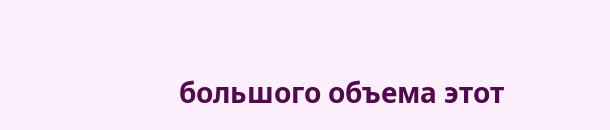большого объема этот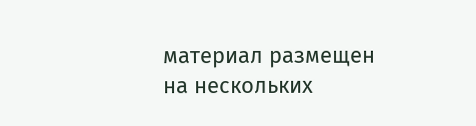материал размещен на нескольких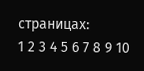страницах:
1 2 3 4 5 6 7 8 9 10